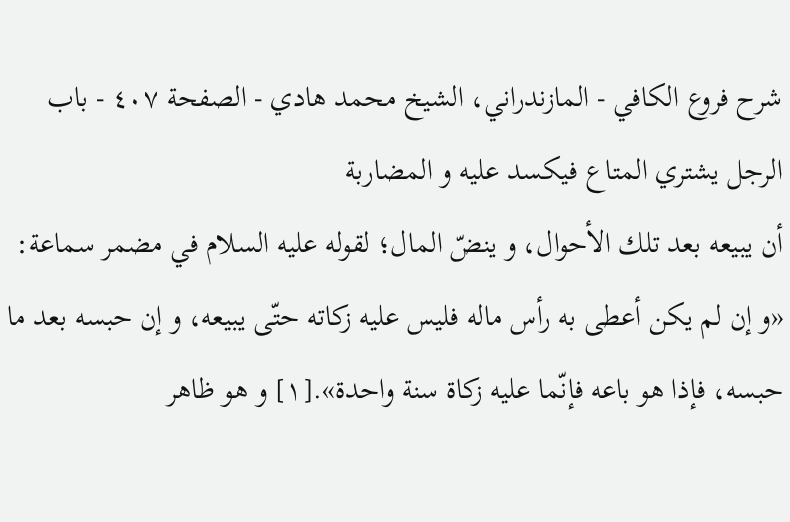شرح فروع الكافي - المازندراني، الشيخ محمد هادي - الصفحة ٤٠٧ - باب الرجل يشتري المتاع فيكسد عليه و المضاربة
أن يبيعه بعد تلك الأحوال، و ينضّ المال؛ لقوله عليه السلام في مضمر سماعة: «و إن لم يكن أعطى به رأس ماله فليس عليه زكاته حتّى يبيعه، و إن حبسه بعد ما حبسه، فإذا هو باعه فإنّما عليه زكاة سنة واحدة».[١] و هو ظاهر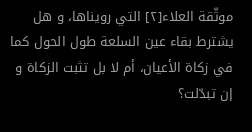موثّقة العلاء[٢] التي رويناها، و هل يشترط بقاء عين السلعة طول الحول كما في زكاة الأعيان، أم لا بل تثبت الزكاة و إن تبدّلت؟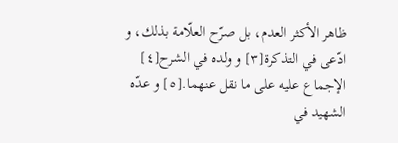ظاهر الأكثر العدم، بل صرّح العلّامة بذلك، و ادّعى في التذكرة[٣] و ولده في الشرح[٤] الإجماع عليه على ما نقل عنهما.[٥] و عدّه الشهيد في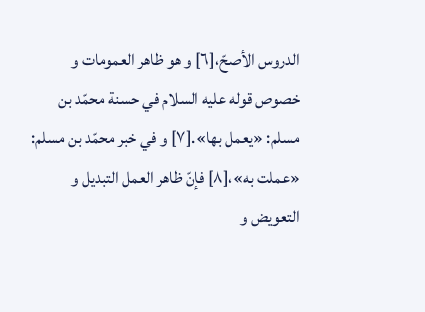الدروس الأصحّ،[٦] و هو ظاهر العمومات و خصوص قوله عليه السلام في حسنة محمّد بن مسلم: «يعمل بها».[٧] و في خبر محمّد بن مسلم: «عملت به»،[٨] فإنّ ظاهر العمل التبديل و التعويض و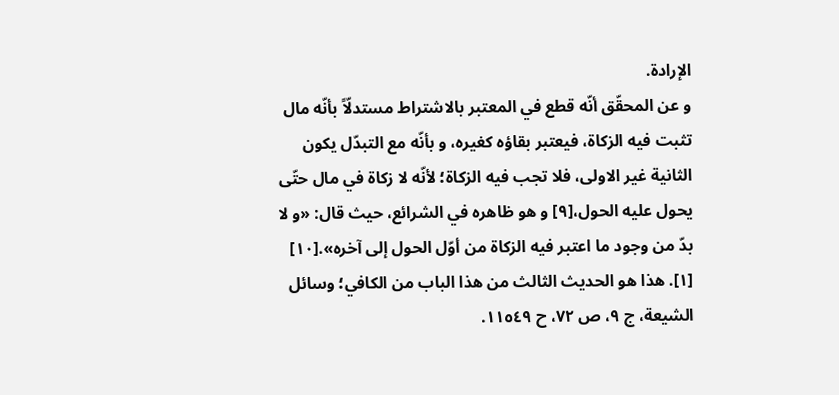الإرادة.
و عن المحقّق أنّه قطع في المعتبر بالاشتراط مستدلّاً بأنّه مال تثبت فيه الزكاة، فيعتبر بقاؤه كغيره، و بأنّه مع التبدّل يكون الثانية غير الاولى، فلا تجب فيه الزكاة؛ لأنّه لا زكاة في مال حتّى يحول عليه الحول،[٩] و هو ظاهره في الشرائع، حيث قال: «و لا بدّ من وجود ما اعتبر فيه الزكاة من أوّل الحول إلى آخره».[١٠]
[١]. هذا هو الحديث الثالث من هذا الباب من الكافي؛ وسائل الشيعة، ج ٩، ص ٧٢، ح ١١٥٤٩.